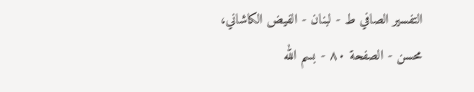التفسیر الصافي ط - لبنان - الفيض الكاشاني، محسن - الصفحة ٨٠ - بسم الله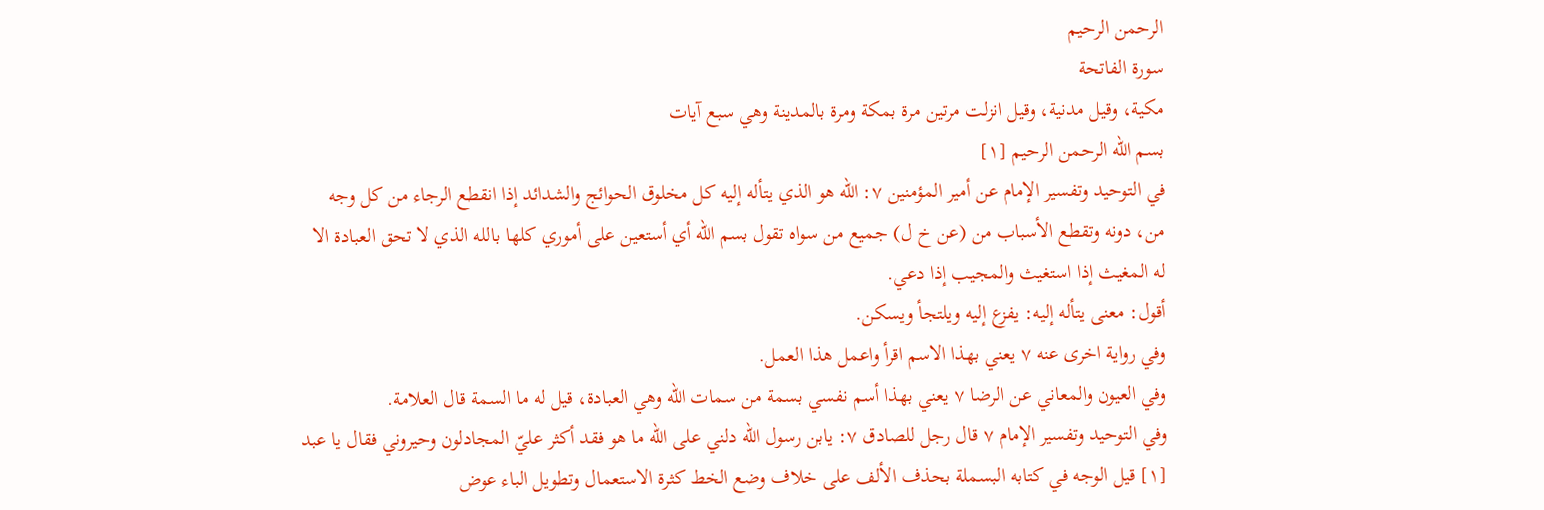الرحمن الرحيم
سورة الفاتحة
مكية، وقيل مدنية، وقيل انزلت مرتين مرة بمكة ومرة بالمدينة وهي سبع آيات
بسم الله الرحمن الرحيم [١]
في التوحيد وتفسير الإمام عن أمير المؤمنين ٧: الله هو الذي يتأله إليه كل مخلوق الحوائج والشدائد إذا انقطع الرجاء من كل وجه من، دونه وتقطع الأسباب من (عن خ ل) جميع من سواه تقول بسم الله أي أستعين على أموري كلها بالله الذي لا تحق العبادة الا له المغيث إذا استغيث والمجيب إذا دعي.
أقول: معنى يتأله إليه: يفزع إليه ويلتجأ ويسكن.
وفي رواية اخرى عنه ٧ يعني بهذا الاسم اقرأ واعمل هذا العمل.
وفي العيون والمعاني عن الرضا ٧ يعني بهذا أسم نفسي بسمة من سمات الله وهي العبادة، قيل له ما السمة قال العلامة.
وفي التوحيد وتفسير الإمام ٧ قال رجل للصادق ٧: يابن رسول الله دلني على الله ما هو فقد أكثر عليّ المجادلون وحيروني فقال يا عبد
[١] قيل الوجه في كتابه البسملة بحذف الألف على خلاف وضع الخط كثرة الاستعمال وتطويل الباء عوض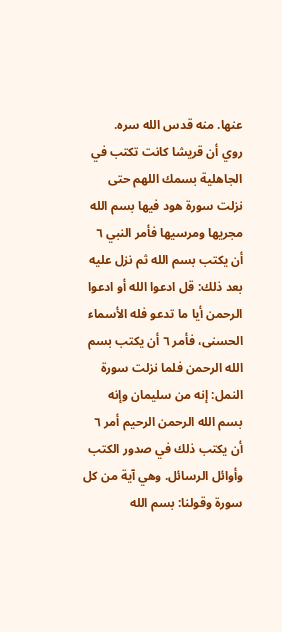عنها. منه قدس الله سره.
روي أن قريشا كانت تكتب في الجاهلية بسمك اللهم حتى نزلت سورة هود فيها بسم الله مجريها ومرسيها فأمر النبي ٦ أن يكتب بسم الله ثم نزل عليه بعد ذلك: قل ادعوا الله أو ادعوا الرحمن أيا ما تدعو فله الأسماء الحسنى، فأمر ٦ أن يكتب بسم الله الرحمن فلما نزلت سورة النمل: إنه من سليمان وإنه بسم الله الرحمن الرحيم أمر ٦ أن يكتب ذلك في صدور الكتب وأوائل الرسائل. وهي آية من كل سورة وقولنا: بسم الله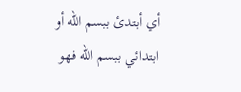أي أبتدئ ببسم الله أو ابتدائي ببسم الله فهو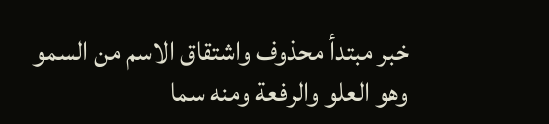خبر مبتدأ محذوف واشتقاق الاسم من السمو وهو العلو والرفعة ومنه سما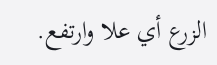الزرع أي علا وارتفع.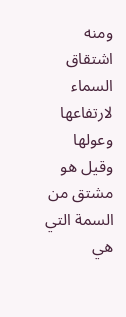ومنه اشتقاق السماء لارتفاعها وعولها وقيل هو مشتق من السمة التي هي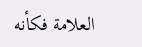العلامة فكأنه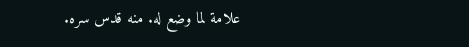علامة لما وضع له. منه قدس سره.